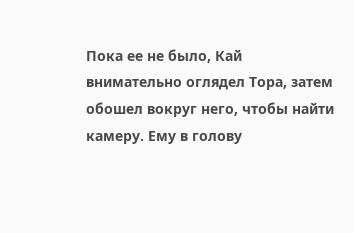Пока ее не было, Кай внимательно оглядел Тора, затем обошел вокруг него, чтобы найти камеру. Ему в голову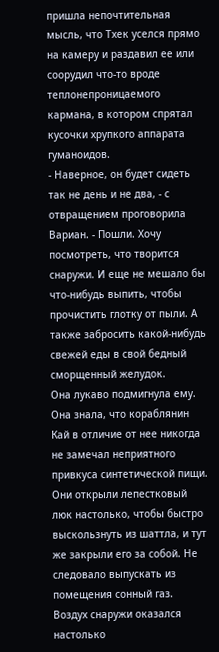пришла непочтительная мысль, что Тхек уселся прямо на камеру и раздавил ее или соорудил что-то вроде теплонепроницаемого кармана, в котором спрятал кусочки хрупкого аппарата гуманоидов.
- Наверное, он будет сидеть так не день и не два, - с отвращением проговорила Вариан. - Пошли. Хочу посмотреть, что творится снаружи. И еще не мешало бы что-нибудь выпить, чтобы прочистить глотку от пыли. А также забросить какой-нибудь свежей еды в свой бедный сморщенный желудок.
Она лукаво подмигнула ему. Она знала, что кораблянин Кай в отличие от нее никогда не замечал неприятного привкуса синтетической пищи.
Они открыли лепестковый люк настолько, чтобы быстро выскользнуть из шаттла, и тут же закрыли его за собой. Не следовало выпускать из помещения сонный газ. Воздух снаружи оказался настолько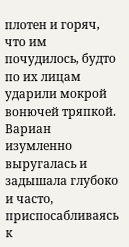плотен и горяч, что им почудилось, будто по их лицам ударили мокрой вонючей тряпкой.
Вариан изумленно выругалась и задышала глубоко и часто, приспосабливаясь к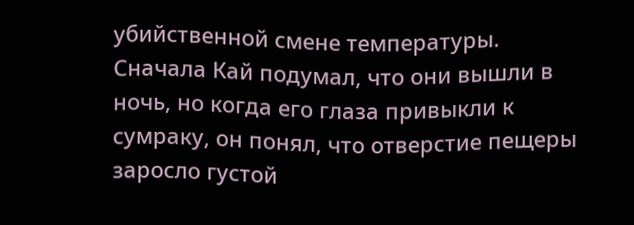убийственной смене температуры. Сначала Кай подумал, что они вышли в ночь, но когда его глаза привыкли к сумраку, он понял, что отверстие пещеры заросло густой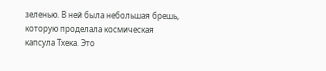зеленью. В ней была небольшая брешь, которую проделала космическая капсула Тхека. Это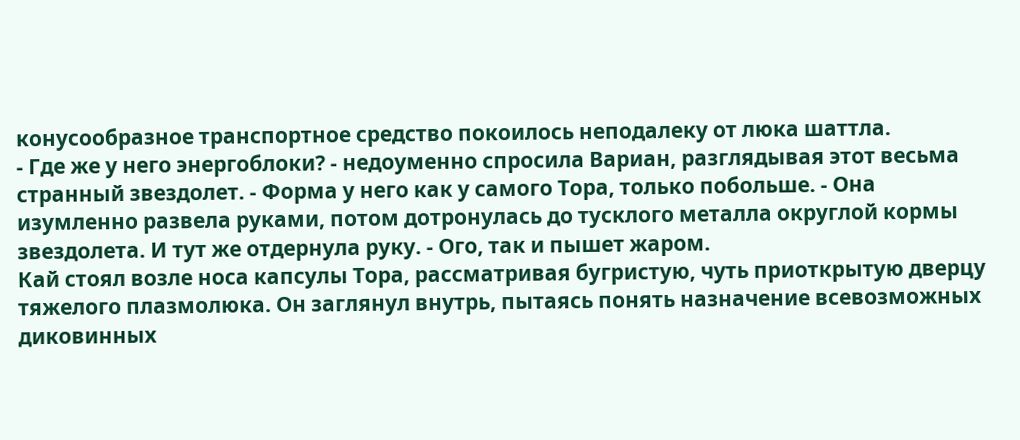конусообразное транспортное средство покоилось неподалеку от люка шаттла.
- Где же у него энергоблоки? - недоуменно спросила Вариан, разглядывая этот весьма странный звездолет. - Форма у него как у самого Тора, только побольше. - Она изумленно развела руками, потом дотронулась до тусклого металла округлой кормы звездолета. И тут же отдернула руку. - Ого, так и пышет жаром.
Кай стоял возле носа капсулы Тора, рассматривая бугристую, чуть приоткрытую дверцу тяжелого плазмолюка. Он заглянул внутрь, пытаясь понять назначение всевозможных диковинных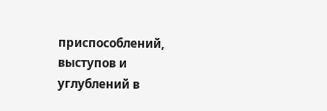приспособлений, выступов и углублений в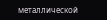металлической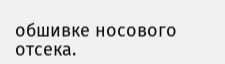обшивке носового отсека.